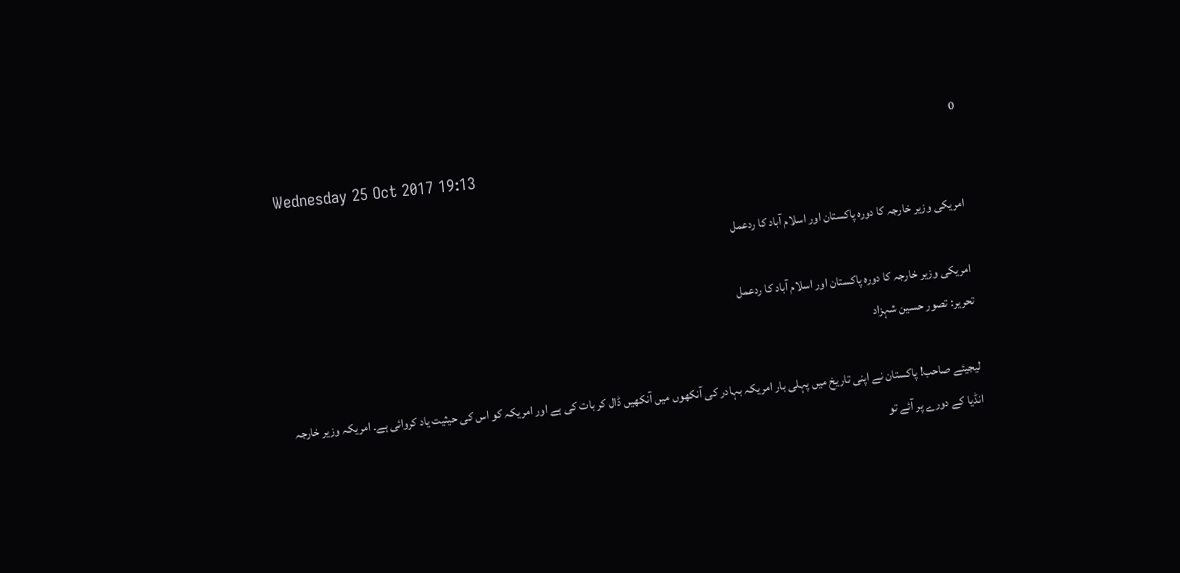0
Wednesday 25 Oct 2017 19:13

امریکی وزیر خارجہ کا دورہ پاکستان اور اسلام آباد کا ردعمل

امریکی وزیر خارجہ کا دورہ پاکستان اور اسلام آباد کا ردعمل
تحریر: تصور حسین شہزاد

لیجیئے صاحب! پاکستان نے اپنی تاریخ میں پہلی بار امریکہ بہادر کی آنکھوں میں آنکھیں ڈال کر بات کی ہے اور امریکہ کو اس کی حیثیت یاد کروائی ہے۔ امریکہ وزیر خارجہ انڈیا کے دورے پر آئے تو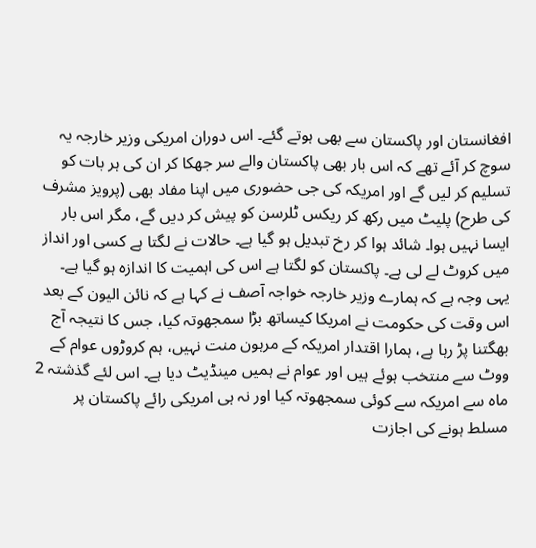افغانستان اور پاکستان سے بھی ہوتے گئے۔ اس دوران امریکی وزیر خارجہ یہ سوچ کر آئے تھے کہ اس بار بھی پاکستان والے سر جھکا کر ان کی ہر بات کو تسلیم کر لیں گے اور امریکہ کی جی حضوری میں اپنا مفاد بھی (پرویز مشرف کی طرح) پلیٹ میں رکھ کر ریکس ٹلرسن کو پیش کر دیں گے، مگر اس بار ایسا نہیں ہوا۔ شائد ہوا کر رخ تبدیل ہو گیا ہے۔ حالات نے لگتا ہے کسی اور انداز میں کروٹ لے لی ہے۔ پاکستان کو لگتا ہے اس کی اہمیت کا اندازہ ہو گیا ہے۔ یہی وجہ ہے کہ ہمارے وزیر خارجہ خواجہ آصف نے کہا ہے کہ نائن الیون کے بعد اس وقت کی حکومت نے امریکا کیساتھ بڑا سمجھوتہ کیا، جس کا نتیجہ آج بھگتنا پڑ رہا ہے، ہمارا اقتدار امریکہ کے مرہون منت نہیں، ہم کروڑوں عوام کے ووٹ سے منتخب ہوئے ہیں اور عوام نے ہمیں مینڈیٹ دیا ہے۔ اس لئے گذشتہ 2 ماہ سے امریکہ سے کوئی سمجھوتہ کیا اور نہ ہی امریکی رائے پاکستان پر مسلط ہونے کی اجازت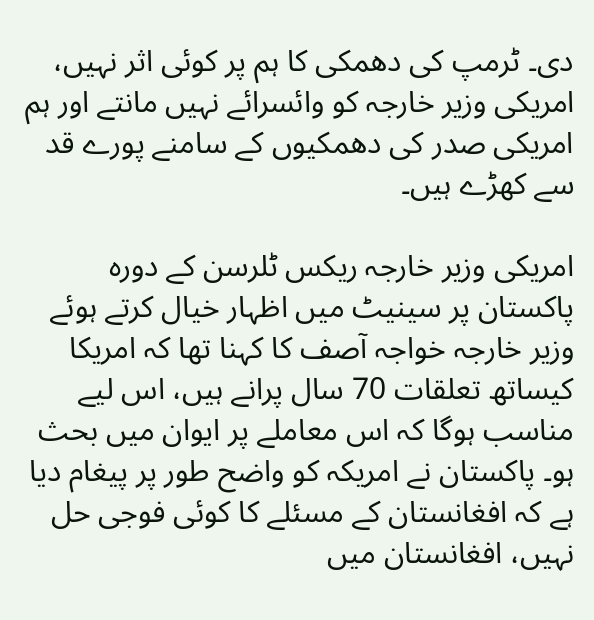دی۔ ٹرمپ کی دھمکی کا ہم پر کوئی اثر نہیں، امریکی وزیر خارجہ کو وائسرائے نہیں مانتے اور ہم امریکی صدر کی دھمکیوں کے سامنے پورے قد سے کھڑے ہیں۔

امریکی وزیر خارجہ ریکس ٹلرسن کے دورہ پاکستان پر سینیٹ میں اظہار خیال کرتے ہوئے وزیر خارجہ خواجہ آصف کا کہنا تھا کہ امریکا کیساتھ تعلقات 70 سال پرانے ہیں، اس لیے مناسب ہوگا کہ اس معاملے پر ایوان میں بحث ہو۔ پاکستان نے امریکہ کو واضح طور پر پیغام دیا ہے کہ افغانستان کے مسئلے کا کوئی فوجی حل نہیں، افغانستان میں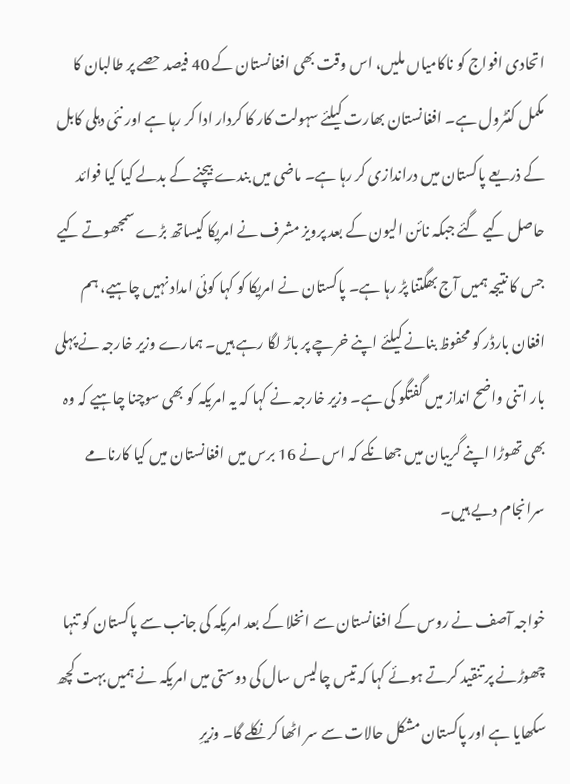اتحادی افواج کو ناکامیاں ملیں، اس وقت بھی افغانستان کے 40 فیصد حصے پر طالبان کا مکمل کنٹرول ہے۔ افغانستان بھارت کیلئے سہولت کار کا کردار ادا کر رہا ہے اور نئی دہلی کابل کے ذریعے پاکستان میں دراندازی کر رہا ہے۔ ماضی میں بندے بیچنے کے بدلے کیا کیا فوائد حاصل کیے گئے جبکہ نائن الیون کے بعد پرویز مشرف نے امریکا کیساتھ بڑے سمجھوتے کیے جس کا نتیجہ ہمیں آج بھگتنا پڑ رہا ہے۔ پاکستان نے امریکا کو کہا کوئی امداد نہیں چاہیے، ہم افغان بارڈر کو محفوظ بنانے کیلئے اپنے خرچے پر باڑ لگا رہے ہیں۔ ہمارے وزیر خارجہ نے پہلی بار اتنی واضح انداز میں گفتگو کی ہے۔ وزیر خارجہ نے کہا کہ یہ امریکہ کو بھی سوچنا چاہیے کہ وہ بھی تھوڑا اپنے گریبان میں جھانکے کہ اس نے 16 برس میں افغانستان میں کیا کارنامے سرانجام دیے ہیں۔

خواجہ آصف نے روس کے افغانستان سے انخلا کے بعد امریکہ کی جانب سے پاکستان کو تنہا چھوڑنے پر تنقید کرتے ہوئے کہا کہ تیس چالیس سال کی دوستی میں امریکہ نے ہمیں بہت کچھ سکھایا ہے اور پاکستان مشکل حالات سے سر اٹھا کر نکلے گا۔ وزیرِ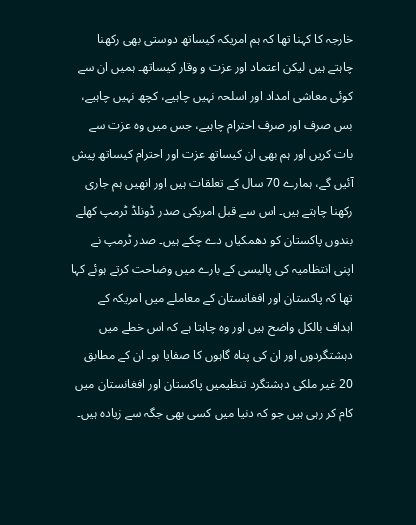خارجہ کا کہنا تھا کہ ہم امریکہ کیساتھ دوستی بھی رکھنا چاہتے ہیں لیکن اعتماد اور عزت و وقار کیساتھ۔ ہمیں ان سے کوئی معاشی امداد اور اسلحہ نہیں چاہیے، کچھ نہیں چاہیے، بس صرف اور صرف احترام چاہیے، جس میں وہ عزت سے بات کریں اور ہم بھی ان کیساتھ عزت اور احترام کیساتھ پیش آئیں گے، ہمارے 70 سال کے تعلقات ہیں اور انھیں ہم جاری رکھنا چاہتے ہیں۔ اس سے قبل امریکی صدر ڈونلڈ ٹرمپ کھلے بندوں پاکستان کو دھمکیاں دے چکے ہیں۔ صدر ٹرمپ نے اپنی انتظامیہ کی پالیسی کے بارے میں وضاحت کرتے ہوئے کہا تھا کہ پاکستان اور افغانستان کے معاملے میں امریکہ کے اہداف بالکل واضح ہیں اور وہ چاہتا ہے کہ اس خطے میں دہشتگردوں اور ان کی پناہ گاہوں کا صفایا ہو۔ ان کے مطابق 20 غیر ملکی دہشتگرد تنظیمیں پاکستان اور افغانستان میں کام کر رہی ہیں جو کہ دنیا میں کسی بھی جگہ سے زیادہ ہیں۔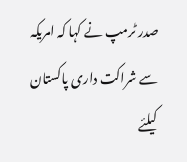صدر ٹرمپ نے کہا کہ امریکہ سے شراکت داری پاکستان کیلئے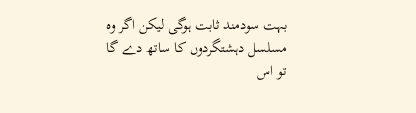بہت سودمند ثابت ہوگی لیکن اگر وہ مسلسل دہشتگردوں کا ساتھ دے گا تو اس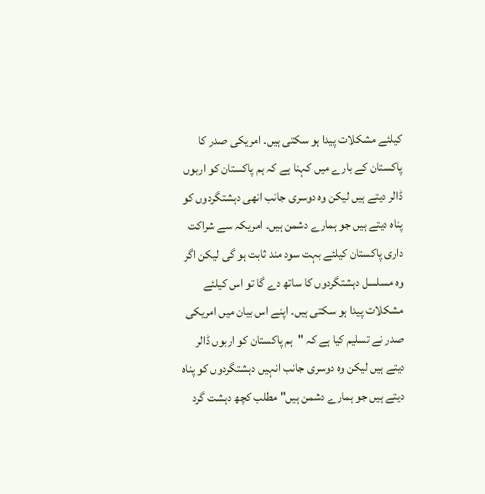کیلئے مشکلات پیدا ہو سکتی ہیں۔ امریکی صدر کا پاکستان کے بارے میں کہنا ہے کہ ہم پاکستان کو اربوں ڈالر دیتے ہیں لیکن وہ دوسری جانب انھی دہشتگردوں کو پناہ دیتے ہیں جو ہمارے دشمن ہیں۔ امریکہ سے شراکت داری پاکستان کیلئے بہت سود مند ثابت ہو گی لیکن اگر وہ مسلسل دہشتگردوں کا ساتھ دے گا تو اس کیلئے مشکلات پیدا ہو سکتی ہیں۔ اپنے اس بیان میں امریکی صدر نے تسلیم کیا ہے کہ "ہم پاکستان کو اربوں ڈالر دیتے ہیں لیکن وہ دوسری جانب انہیں دہشتگردوں کو پناہ دیتے ہیں جو ہمارے دشمن ہیں" مطلب کچھ دہشت گرد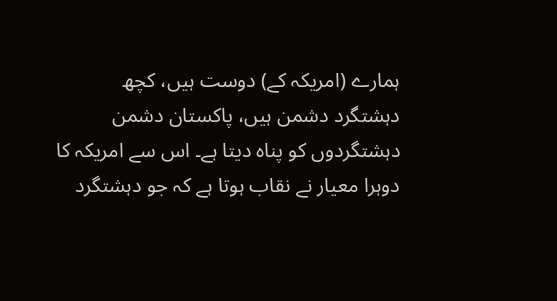ہمارے (امریکہ کے) دوست ہیں، کچھ دہشتگرد دشمن ہیں، پاکستان دشمن دہشتگردوں کو پناہ دیتا ہے۔ اس سے امریکہ کا دوہرا معیار نے نقاب ہوتا ہے کہ جو دہشتگرد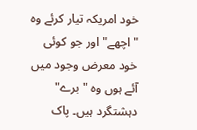خود امریکہ تیار کرئے وہ "اچھے" اور جو کوئی خود معرض وجود میں آئے ہوں وہ "برے" دہشتگرد ہیں۔ پاک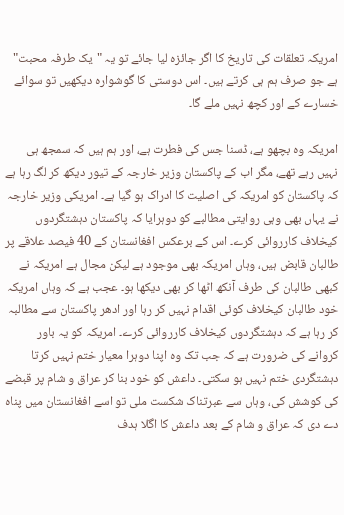امریکہ تعلقات کی تاریخ کا اگر جائزہ لیا جائے تو یہ "یک طرفہ محبت" ہے جو صرف ہم ہی کرتے ہیں۔ اس دوستی کا گوشوارہ دیکھیں تو سوائے خسارے کے اور کچھ نہیں ملے گا۔

امریکہ وہ بچھو ہے، ڈسنا جس کی فطرت ہے، اور ہم ہیں کہ سمجھ ہی نہیں رہے تھے، مگر اب کے پاکستان وزیر خارجہ کے تیور دیکھ کر لگ رہا ہے کہ پاکستان کو امریکہ کی اصلیت کا ادراک ہو گیا ہے۔ امریکی وزیر خارجہ نے یہاں بھی وہی روایتی مطالبے کو دوہرایا کہ پاکستان دہشتگردوں کیخلاف کارروائی کرے۔ اس کے برعکس افغانستان کے 40 فیصد علاقے پر طالبان قابض ہیں، وہاں امریکہ بھی موجود ہے لیکن مجال ہے امریکہ نے کبھی طالبان کی طرف آنکھ اٹھا کر بھی دیکھا ہو۔ عجب ہے کہ وہاں امریکہ خود طالبان کیخلاف کوئی اقدام نہیں کر رہا اور ادھر پاکستان سے مطالبہ کر رہا ہے کہ دہشتگردوں کیخلاف کارروائی کرے۔ امریکہ کو یہ باور کروانے کی ضرورت ہے کہ جب تک وہ اپنا دوہرا معیار ختم نہیں کرتا دہشتگردی ختم نہیں ہو سکتی۔ داعش کو خود بنا کر عراق و شام پر قبضے کی کوشش کی، وہاں سے عبرتناک شکست ملی تو اسے افغانستان میں پناہ دے دی کہ عراق و شام کے بعد داعش کا اگلا ہدف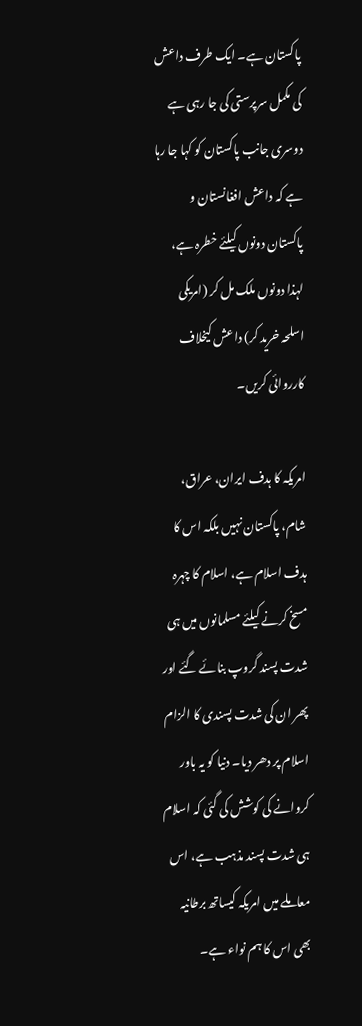پاکستان ہے۔ ایک طرف داعش کی مکمل سرپرستی کی جا رہی ہے دوسری جانب پاکستان کو کہا جا رہا ہے کہ داعش افغانستان و پاکستان دونوں کیلئے خطرہ ہے، لہذا دونوں ملک مل کر (امریکی اسلحہ خرید کر) داعش کیخلاف کارروائی کریں۔

امریکہ کا ہدف ایران، عراق، شام، پاکستان نہیں بلکہ اس کا ہدف اسلام ہے، اسلام کا چہرہ مسخ کرنے کیلئے مسلمانوں میں ہی شدت پسند گروپ بنائے گئے اور پھر ان کی شدت پسندی کا الزام اسلام پر دھر دیا۔ دنیا کو یہ باور کروانے کی کوشش کی گئی کہ اسلام ہی شدت پسند مذہب ہے، اس معاملے میں امریکہ کیساتھ برطانیہ بھی اس کا ہم نواء ہے۔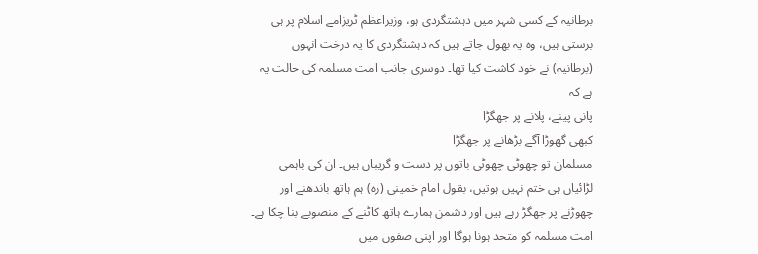برطانیہ کے کسی شہر میں دہشتگردی ہو، وزیراعظم ٹریزامے اسلام پر ہی برستی ہیں، وہ یہ بھول جاتے ہیں کہ دہشتگردی کا یہ درخت انہوں (برطانیہ) نے خود کاشت کیا تھا۔ دوسری جانب امت مسلمہ کی حالت یہ ہے کہ
پانی پینے، پلانے پر جھگڑا
کبھی گھوڑا آگے بڑھانے پر جھگڑا
مسلمان تو چھوٹی چھوٹی باتوں پر دست و گریباں ہیں۔ ان کی باہمی لڑائیاں ہی ختم نہیں ہوتیں، بقول امام خمینی (رہ) ہم ہاتھ باندھنے اور چھوڑنے پر جھگڑ رہے ہیں اور دشمن ہمارے ہاتھ کاٹنے کے منصوبے بنا چکا ہے۔ امت مسلمہ کو متحد ہونا ہوگا اور اپنی صفوں میں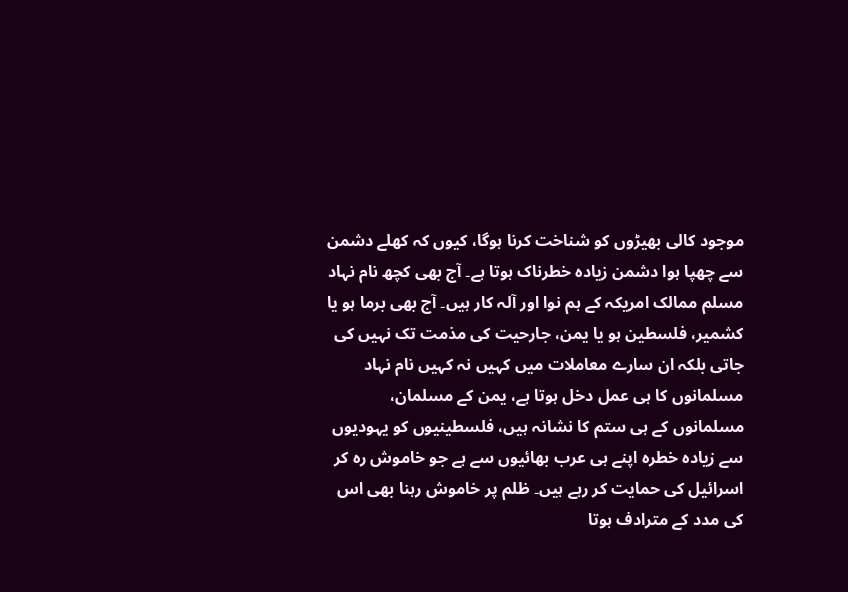موجود کالی بھیڑوں کو شناخت کرنا ہوگا، کیوں کہ کھلے دشمن سے چھپا ہوا دشمن زیادہ خطرناک ہوتا ہے۔ آج بھی کچھ نام نہاد مسلم ممالک امریکہ کے ہم نوا اور آلہ کار ہیں۔ آج بھی برما ہو یا کشمیر، فلسطین ہو یا یمن، جارحیت کی مذمت تک نہیں کی جاتی بلکہ ان سارے معاملات میں کہیں نہ کہیں نام نہاد مسلمانوں کا ہی عمل دخل ہوتا ہے، یمن کے مسلمان، مسلمانوں کے ہی ستم کا نشانہ ہیں، فلسطینیوں کو یہودیوں سے زیادہ خطرہ اپنے ہی عرب بھائیوں سے ہے جو خاموش رہ کر اسرائیل کی حمایت کر رہے ہیں۔ ظلم پر خاموش رہنا بھی اس کی مدد کے مترادف ہوتا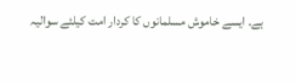ہے۔ ایسے خاموش مسلمانوں کا کردار امت کیلئے سوالیہ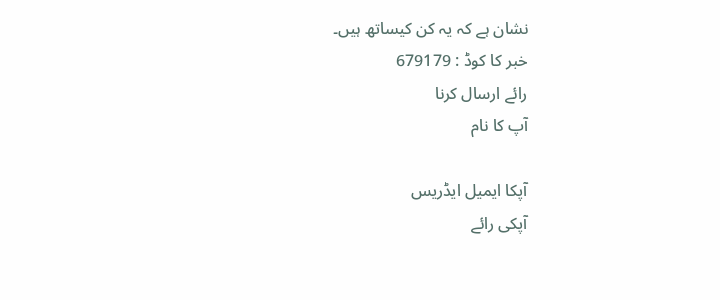نشان ہے کہ یہ کن کیساتھ ہیں۔
خبر کا کوڈ : 679179
رائے ارسال کرنا
آپ کا نام

آپکا ایمیل ایڈریس
آپکی رائے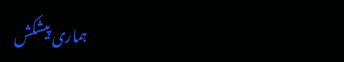ہماری پیشکش